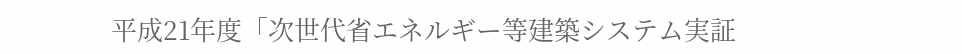平成21年度「次世代省エネルギー等建築システム実証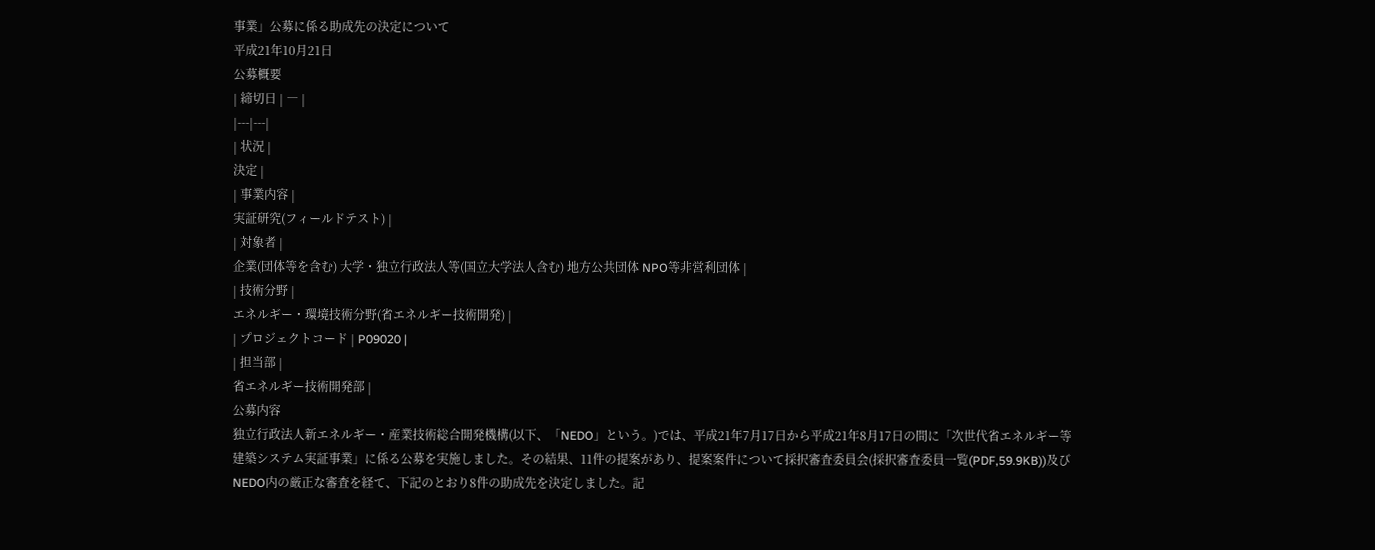事業」公募に係る助成先の決定について
平成21年10月21日
公募概要
| 締切日 | ― |
|---|---|
| 状況 |
決定 |
| 事業内容 |
実証研究(フィールドテスト) |
| 対象者 |
企業(団体等を含む) 大学・独立行政法人等(国立大学法人含む) 地方公共団体 NPO等非営利団体 |
| 技術分野 |
エネルギー・環境技術分野(省エネルギー技術開発) |
| プロジェクトコード | P09020 |
| 担当部 |
省エネルギー技術開発部 |
公募内容
独立行政法人新エネルギー・産業技術総合開発機構(以下、「NEDO」という。)では、平成21年7月17日から平成21年8月17日の間に「次世代省エネルギー等建築システム実証事業」に係る公募を実施しました。その結果、11件の提案があり、提案案件について採択審査委員会(採択審査委員一覧(PDF,59.9KB))及びNEDO内の厳正な審査を経て、下記のとおり8件の助成先を決定しました。記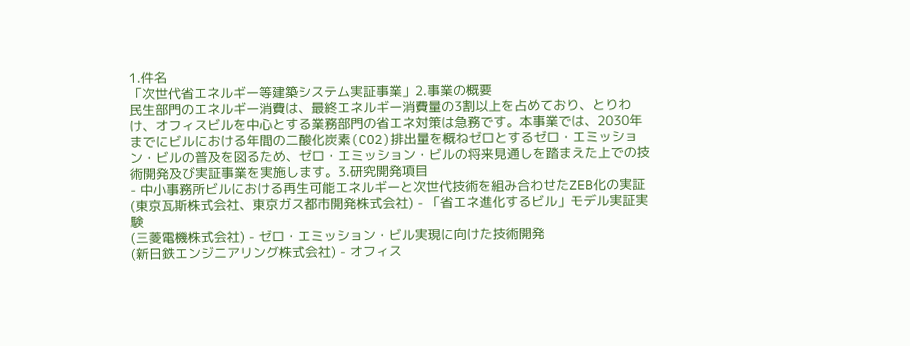1.件名
「次世代省エネルギー等建築システム実証事業」2.事業の概要
民生部門のエネルギー消費は、最終エネルギー消費量の3割以上を占めており、とりわけ、オフィスビルを中心とする業務部門の省エネ対策は急務です。本事業では、2030年までにビルにおける年間の二酸化炭素(CO2)排出量を概ねゼロとするゼロ・エミッション・ビルの普及を図るため、ゼロ・エミッション・ビルの将来見通しを踏まえた上での技術開発及び実証事業を実施します。3.研究開発項目
- 中小事務所ビルにおける再生可能エネルギーと次世代技術を組み合わせたZEB化の実証
(東京瓦斯株式会社、東京ガス都市開発株式会社) - 「省エネ進化するビル」モデル実証実験
(三菱電機株式会社) - ゼロ・エミッション・ビル実現に向けた技術開発
(新日鉄エンジニアリング株式会社) - オフィス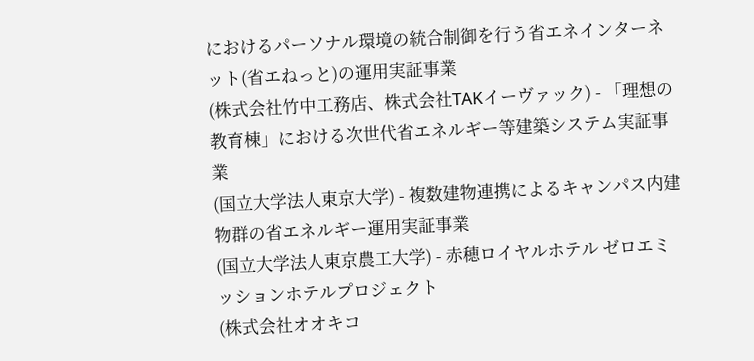におけるパーソナル環境の統合制御を行う省エネインターネット(省エねっと)の運用実証事業
(株式会社竹中工務店、株式会社TAKイーヴァック) - 「理想の教育棟」における次世代省エネルギー等建築システム実証事業
(国立大学法人東京大学) - 複数建物連携によるキャンパス内建物群の省エネルギー運用実証事業
(国立大学法人東京農工大学) - 赤穂ロイヤルホテル ゼロエミッションホテルプロジェクト
(株式会社オオキコ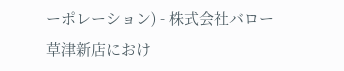ーポレーション) - 株式会社バロー草津新店におけ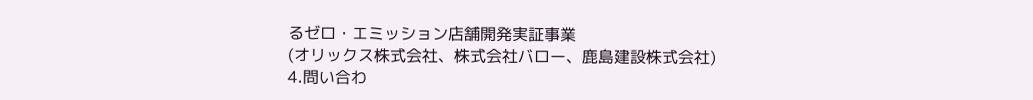るゼロ・エミッション店舗開発実証事業
(オリックス株式会社、株式会社バロー、鹿島建設株式会社)
4.問い合わ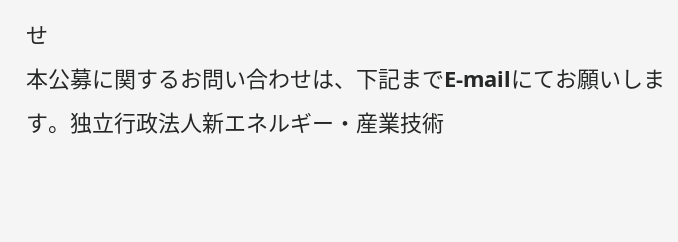せ
本公募に関するお問い合わせは、下記までE-mailにてお願いします。独立行政法人新エネルギー・産業技術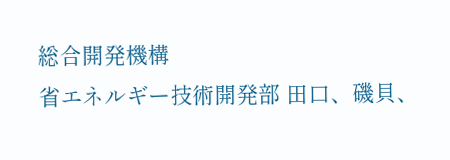総合開発機構
省エネルギー技術開発部 田口、磯貝、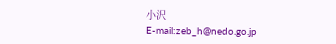小沢
E-mail:zeb_h@nedo.go.jp